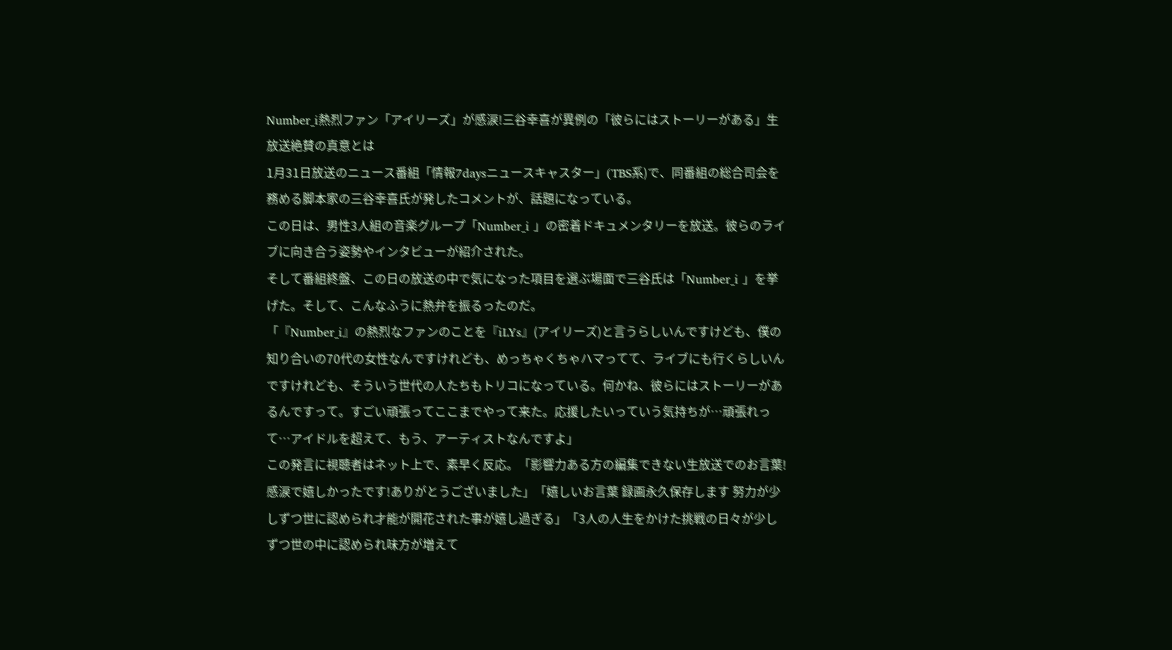Number_i熱烈ファン「アイリーズ」が感涙!三谷幸喜が異例の「彼らにはストーリーがある」生放送絶賛の真意とは
1月31日放送のニュース番組「情報7daysニュースキャスター」(TBS系)で、同番組の総合司会を務める脚本家の三谷幸喜氏が発したコメントが、話題になっている。
この日は、男性3人組の音楽グループ「Number_i 」の密着ドキュメンタリーを放送。彼らのライブに向き合う姿勢やインタビューが紹介された。
そして番組終盤、この日の放送の中で気になった項目を選ぶ場面で三谷氏は「Number_i 」を挙げた。そして、こんなふうに熱弁を振るったのだ。
「『Number_i』の熱烈なファンのことを『iLYs』(アイリーズ)と言うらしいんですけども、僕の知り合いの70代の女性なんですけれども、めっちゃくちゃハマってて、ライブにも行くらしいんですけれども、そういう世代の人たちもトリコになっている。何かね、彼らにはストーリーがあるんですって。すごい頑張ってここまでやって来た。応援したいっていう気持ちが…頑張れって…アイドルを超えて、もう、アーティストなんですよ」
この発言に視聴者はネット上で、素早く反応。「影響力ある方の編集できない生放送でのお言葉!感涙で嬉しかったです!ありがとうございました」「嬉しいお言葉 録画永久保存します 努力が少しずつ世に認められ才能が開花された事が嬉し過ぎる」「3人の人生をかけた挑戦の日々が少しずつ世の中に認められ味方が増えて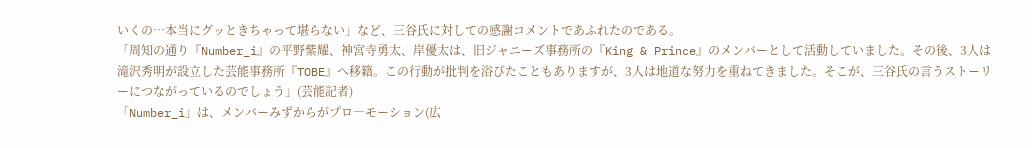いくの…本当にグッときちゃって堪らない」など、三谷氏に対しての感謝コメントであふれたのである。
「周知の通り『Number_i』の平野紫耀、神宮寺勇太、岸優太は、旧ジャニーズ事務所の『King & Prince』のメンバーとして活動していました。その後、3人は滝沢秀明が設立した芸能事務所『TOBE』へ移籍。この行動が批判を浴びたこともありますが、3人は地道な努力を重ねてきました。そこが、三谷氏の言うストーリーにつながっているのでしょう」(芸能記者)
「Number_i」は、メンバーみずからがプロ―モーション(広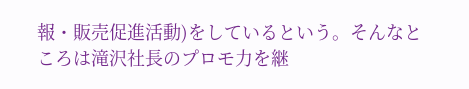報・販売促進活動)をしているという。そんなところは滝沢社長のプロモ力を継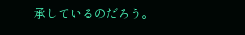承しているのだろう。